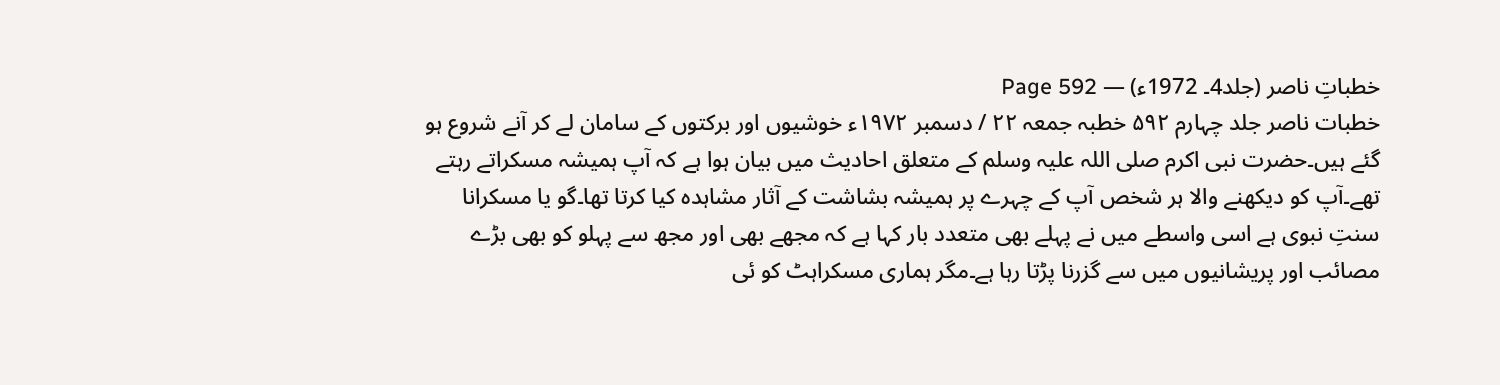خطباتِ ناصر (جلد4۔ 1972ء) — Page 592
خطبات ناصر جلد چہارم ۵۹۲ خطبہ جمعہ ۲۲ / دسمبر ۱۹۷۲ء خوشیوں اور برکتوں کے سامان لے کر آنے شروع ہو گئے ہیں۔حضرت نبی اکرم صلی اللہ علیہ وسلم کے متعلق احادیث میں بیان ہوا ہے کہ آپ ہمیشہ مسکراتے رہتے تھے۔آپ کو دیکھنے والا ہر شخص آپ کے چہرے پر ہمیشہ بشاشت کے آثار مشاہدہ کیا کرتا تھا۔گو یا مسکرانا سنتِ نبوی ہے اسی واسطے میں نے پہلے بھی متعدد بار کہا ہے کہ مجھے بھی اور مجھ سے پہلو کو بھی بڑے مصائب اور پریشانیوں میں سے گزرنا پڑتا رہا ہے۔مگر ہماری مسکراہٹ کو ئی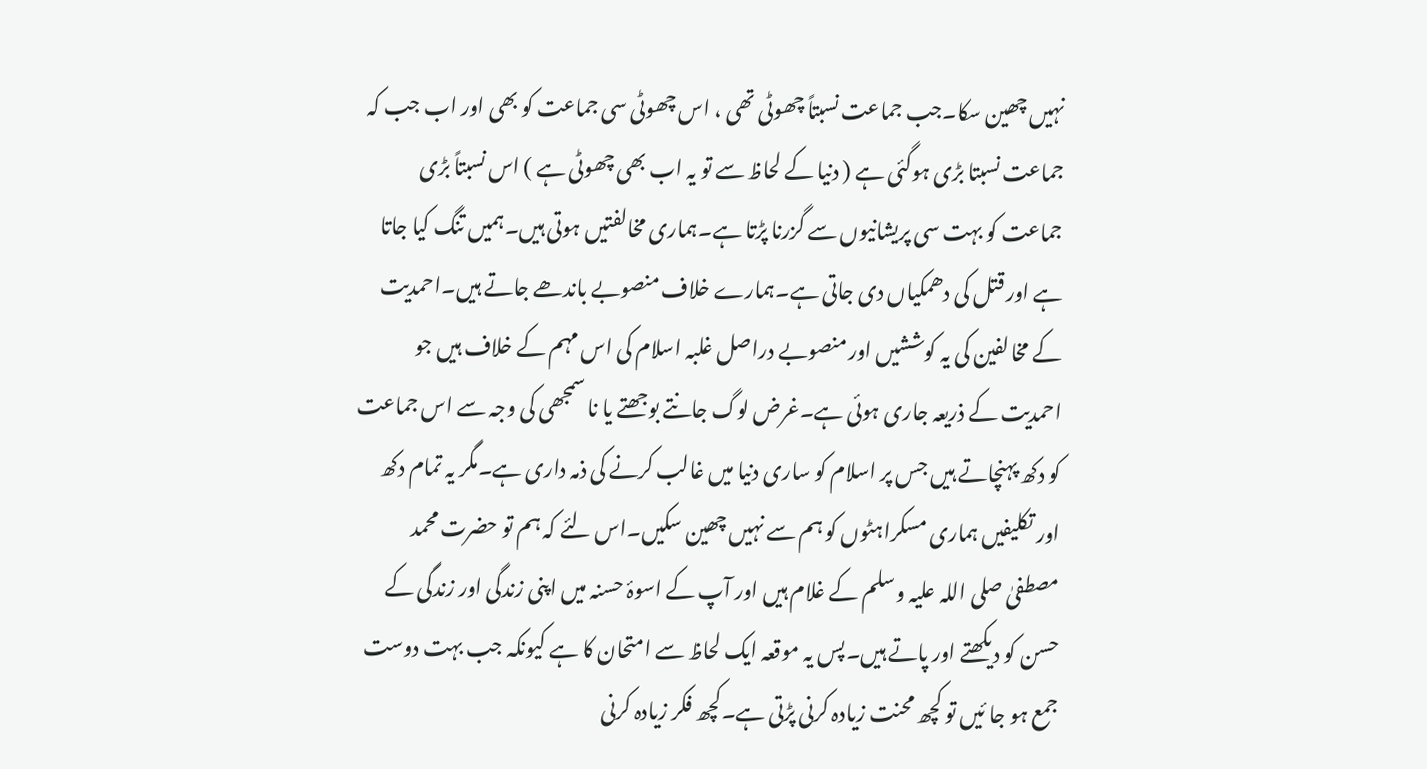نہیں چھین سکا۔جب جماعت نسبتاً چھوٹی تھی ، اس چھوٹی سی جماعت کو بھی اور اب جب کہ جماعت نسبتا بڑی ہوگئی ہے ( دنیا کے لحاظ سے تو یہ اب بھی چھوٹی ہے ) اس نسبتاً بڑی جماعت کو بہت سی پریشانیوں سے گزرنا پڑتا ہے۔ہماری مخالفتیں ہوتی ہیں۔ہمیں تنگ کیا جاتا ہے اور قتل کی دھمکیاں دی جاتی ہے۔ہمارے خلاف منصوبے باندھے جاتے ہیں۔احمدیت کے مخالفین کی یہ کوششیں اور منصوبے دراصل غلبہ اسلام کی اس مہم کے خلاف ہیں جو احمدیت کے ذریعہ جاری ہوئی ہے۔غرض لوگ جانتے بوجھتے یا نا سمجھی کی وجہ سے اس جماعت کو دکھ پہنچاتے ہیں جس پر اسلام کو ساری دنیا میں غالب کرنے کی ذمہ داری ہے۔مگر یہ تمام دکھ اور تکلیفیں ہماری مسکراہٹوں کو ہم سے نہیں چھین سکیں۔اس لئے کہ ہم تو حضرت محمد مصطفیٰ صلی اللہ علیہ وسلم کے غلام ہیں اور آپ کے اسوۂ حسنہ میں اپنی زندگی اور زندگی کے حسن کو دیکھتے اور پاتے ہیں۔پس یہ موقعہ ایک لحاظ سے امتحان کا ہے کیونکہ جب بہت دوست جمع ہو جا ئیں تو کچھ محنت زیادہ کرنی پڑتی ہے۔کچھ فکر زیادہ کرنی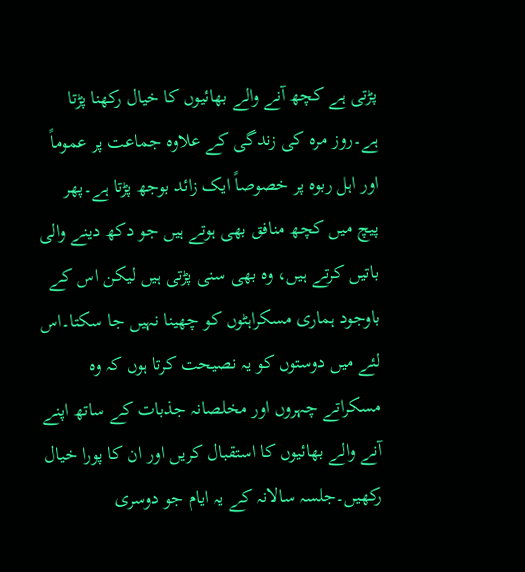پڑتی ہے کچھ آنے والے بھائیوں کا خیال رکھنا پڑتا ہے۔روز مرہ کی زندگی کے علاوہ جماعت پر عموماً اور اہل ربوہ پر خصوصاً ایک زائد بوجھ پڑتا ہے۔پھر پیچ میں کچھ منافق بھی ہوتے ہیں جو دکھ دینے والی باتیں کرتے ہیں، وہ بھی سنی پڑتی ہیں لیکن اس کے باوجود ہماری مسکراہٹوں کو چھینا نہیں جا سکتا۔اس لئے میں دوستوں کو یہ نصیحت کرتا ہوں کہ وہ مسکراتے چہروں اور مخلصانہ جذبات کے ساتھ اپنے آنے والے بھائیوں کا استقبال کریں اور ان کا پورا خیال رکھیں۔جلسہ سالانہ کے یہ ایام جو دوسری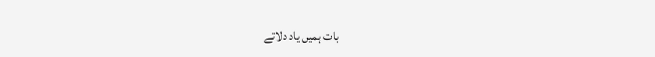بات ہمیں یاد دلاتے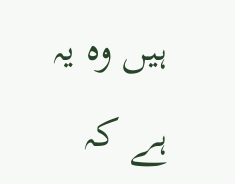ہیں وہ یہ ہے کہ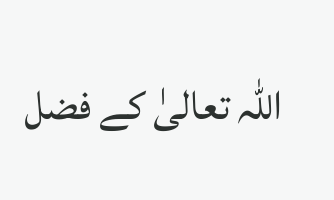اللہ تعالیٰ کے فضل